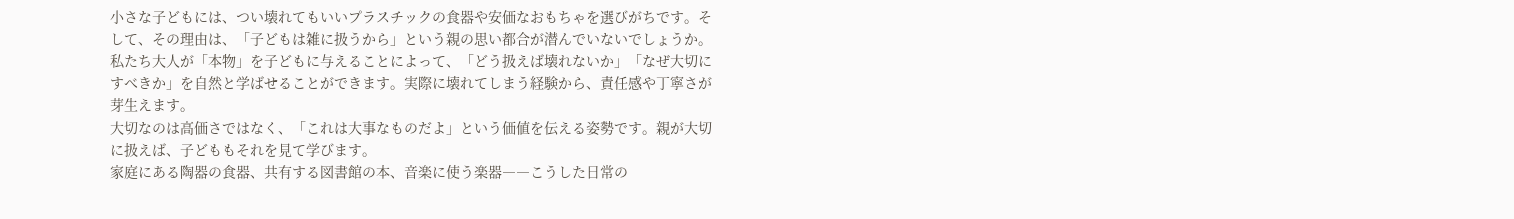小さな子どもには、つい壊れてもいいプラスチックの食器や安価なおもちゃを選びがちです。そして、その理由は、「子どもは雑に扱うから」という親の思い都合が潜んでいないでしょうか。
私たち大人が「本物」を子どもに与えることによって、「どう扱えば壊れないか」「なぜ大切にすべきか」を自然と学ばせることができます。実際に壊れてしまう経験から、責任感や丁寧さが芽生えます。
大切なのは高価さではなく、「これは大事なものだよ」という価値を伝える姿勢です。親が大切に扱えば、子どももそれを見て学びます。
家庭にある陶器の食器、共有する図書館の本、音楽に使う楽器――こうした日常の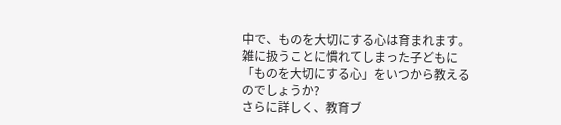中で、ものを大切にする心は育まれます。
雑に扱うことに慣れてしまった子どもに「ものを大切にする心」をいつから教えるのでしょうか?
さらに詳しく、教育ブ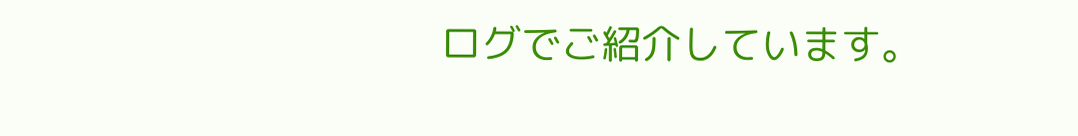ログでご紹介しています。